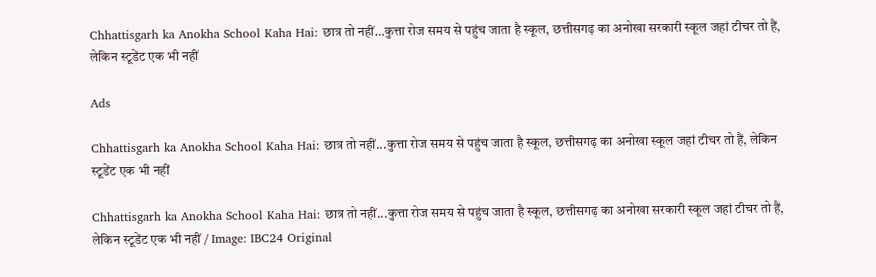Chhattisgarh ka Anokha School Kaha Hai: छात्र तो नहीं…कुत्ता रोज समय से पहुंच जाता है स्कूल, छत्तीसगढ़ का अनोखा सरकारी स्कूल जहां टीचर तो हैं, लेकिन स्टूडेंट एक भी नहीं

Ads

Chhattisgarh ka Anokha School Kaha Hai: छात्र तो नहीं...कुत्ता रोज समय से पहुंच जाता है स्कूल, छत्तीसगढ़ का अनोखा स्कूल जहां टीचर तो हैं, लेकिन स्टूडेंट एक भी नहीं

Chhattisgarh ka Anokha School Kaha Hai: छात्र तो नहीं...कुत्ता रोज समय से पहुंच जाता है स्कूल, छत्तीसगढ़ का अनोखा सरकारी स्कूल जहां टीचर तो हैं, लेकिन स्टूडेंट एक भी नहीं / Image: IBC24 Original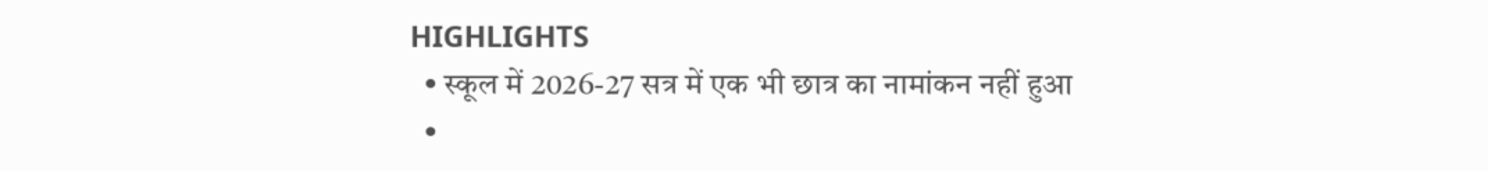HIGHLIGHTS
  • स्कूल में 2026-27 सत्र में एक भी छात्र का नामांकन नहीं हुआ
  •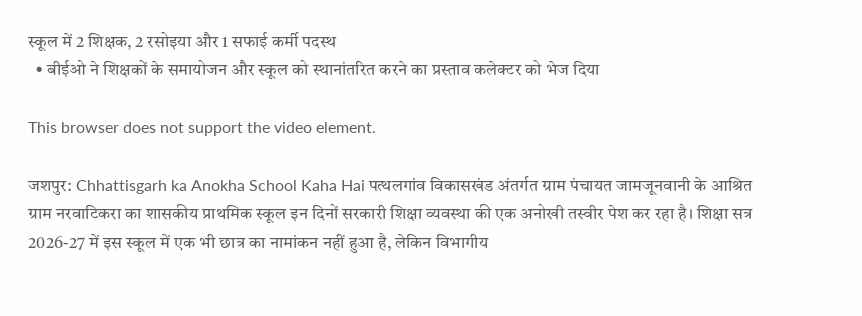स्कूल में 2 शिक्षक, 2 रसोइया और 1 सफाई कर्मी पदस्थ
  • बीईओ ने शिक्षकों के समायोजन और स्कूल को स्थानांतरित करने का प्रस्ताव कलेक्टर को भेज दिया

This browser does not support the video element.

जशपुर: Chhattisgarh ka Anokha School Kaha Hai पत्थलगांव विकासखंड अंतर्गत ग्राम पंचायत जामजूनवानी के आश्रित ग्राम नरवाटिकरा का शासकीय प्राथमिक स्कूल इन दिनों सरकारी शिक्षा व्यवस्था की एक अनोखी तस्वीर पेश कर रहा है। शिक्षा सत्र 2026-27 में इस स्कूल में एक भी छात्र का नामांकन नहीं हुआ है, लेकिन विभागीय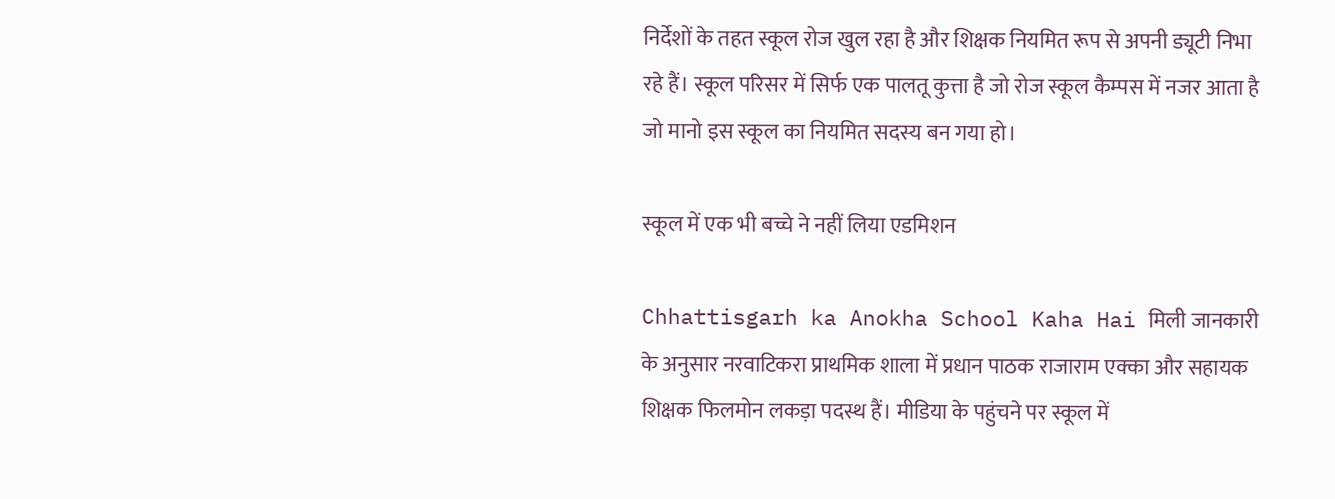निर्देशों के तहत स्कूल रोज खुल रहा है और शिक्षक नियमित रूप से अपनी ड्यूटी निभा रहे हैं। स्कूल परिसर में सिर्फ एक पालतू कुत्ता है जो रोज स्कूल कैम्पस में नजर आता है जो मानो इस स्कूल का नियमित सदस्य बन गया हो।

स्कूल में एक भी बच्चे ने नहीं लिया एडमिशन

Chhattisgarh ka Anokha School Kaha Hai मिली जानकारी के अनुसार नरवाटिकरा प्राथमिक शाला में प्रधान पाठक राजाराम एक्का और सहायक शिक्षक फिलमोन लकड़ा पदस्थ हैं। मीडिया के पहुंचने पर स्कूल में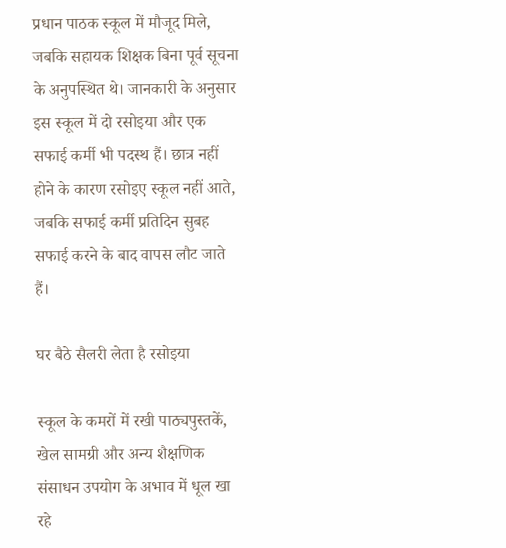प्रधान पाठक स्कूल में मौजूद मिले, जबकि सहायक शिक्षक बिना पूर्व सूचना के अनुपस्थित थे। जानकारी के अनुसार इस स्कूल में दो रसोइया और एक सफाई कर्मी भी पदस्थ हैं। छात्र नहीं होने के कारण रसोइए स्कूल नहीं आते, जबकि सफाई कर्मी प्रतिदिन सुबह सफाई करने के बाद वापस लौट जाते हैं।

घर बैठे सैलरी लेता है रसोइया

स्कूल के कमरों में रखी पाठ्यपुस्तकें, खेल सामग्री और अन्य शैक्षणिक संसाधन उपयोग के अभाव में धूल खा रहे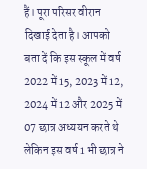हैं। पूरा परिसर वीरान दिखाई देता है। आपको बता दें कि इस स्कूल में वर्ष 2022 में 15, 2023 में 12, 2024 में 12 और 2025 में 07 छात्र अध्ययन करते थे लेकिन इस वर्ष 1 भी छात्र ने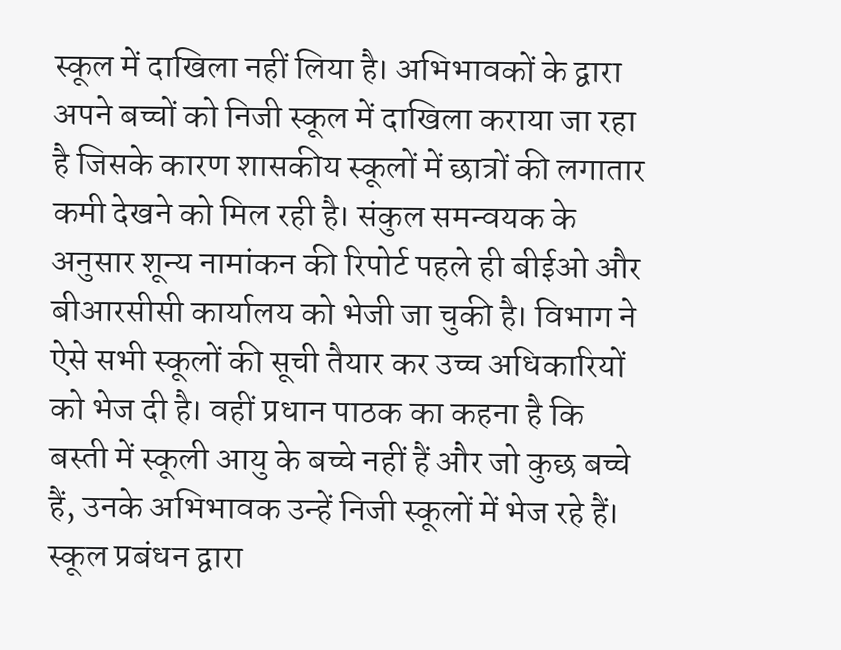स्कूल में दाखिला नहीं लिया है। अभिभावकों के द्वारा अपने बच्चों को निजी स्कूल में दाखिला कराया जा रहा है जिसके कारण शासकीय स्कूलों में छात्रों की लगातार कमी देखने को मिल रही है। संकुल समन्वयक के अनुसार शून्य नामांकन की रिपोर्ट पहले ही बीईओ और बीआरसीसी कार्यालय को भेजी जा चुकी है। विभाग ने ऐसे सभी स्कूलों की सूची तैयार कर उच्च अधिकारियों को भेज दी है। वहीं प्रधान पाठक का कहना है कि बस्ती में स्कूली आयु के बच्चे नहीं हैं और जो कुछ बच्चे हैं, उनके अभिभावक उन्हें निजी स्कूलों में भेज रहे हैं। स्कूल प्रबंधन द्वारा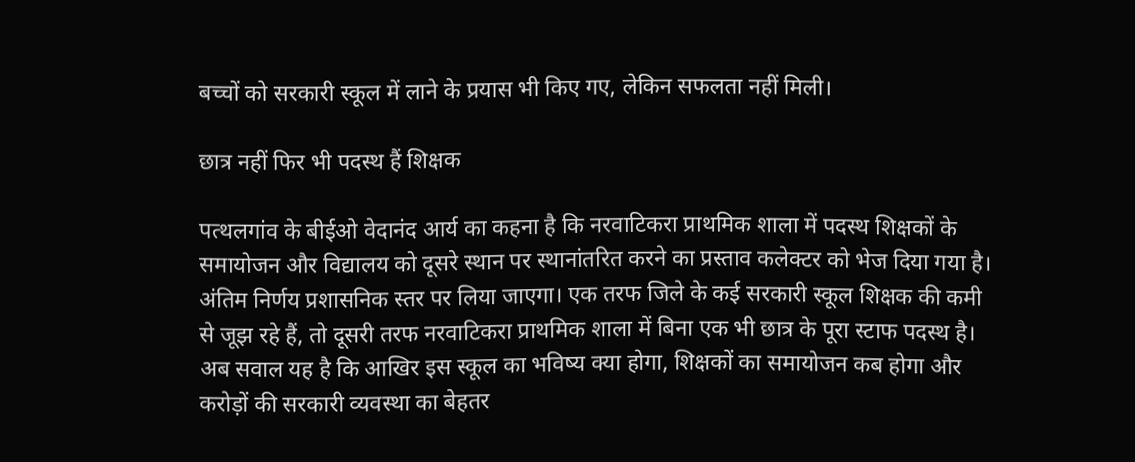बच्चों को सरकारी स्कूल में लाने के प्रयास भी किए गए, लेकिन सफलता नहीं मिली।

छात्र नहीं फिर भी पदस्थ हैं शिक्षक

पत्थलगांव के बीईओ वेदानंद आर्य का कहना है कि नरवाटिकरा प्राथमिक शाला में पदस्थ शिक्षकों के समायोजन और विद्यालय को दूसरे स्थान पर स्थानांतरित करने का प्रस्ताव कलेक्टर को भेज दिया गया है। अंतिम निर्णय प्रशासनिक स्तर पर लिया जाएगा। एक तरफ जिले के कई सरकारी स्कूल शिक्षक की कमी से जूझ रहे हैं, तो दूसरी तरफ नरवाटिकरा प्राथमिक शाला में बिना एक भी छात्र के पूरा स्टाफ पदस्थ है। अब सवाल यह है कि आखिर इस स्कूल का भविष्य क्या होगा, शिक्षकों का समायोजन कब होगा और करोड़ों की सरकारी व्यवस्था का बेहतर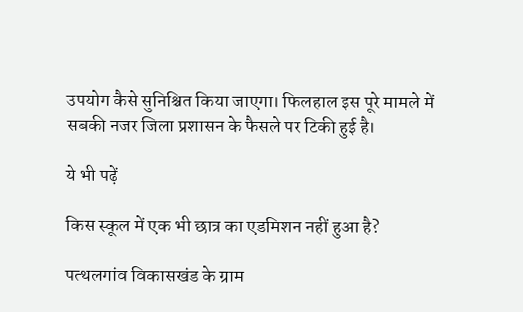उपयोग कैसे सुनिश्चित किया जाएगा। फिलहाल इस पूरे मामले में सबकी नजर जिला प्रशासन के फैसले पर टिकी हुई है।

ये भी पढ़ें

किस स्कूल में एक भी छात्र का एडमिशन नहीं हुआ है?

पत्थलगांव विकासखंड के ग्राम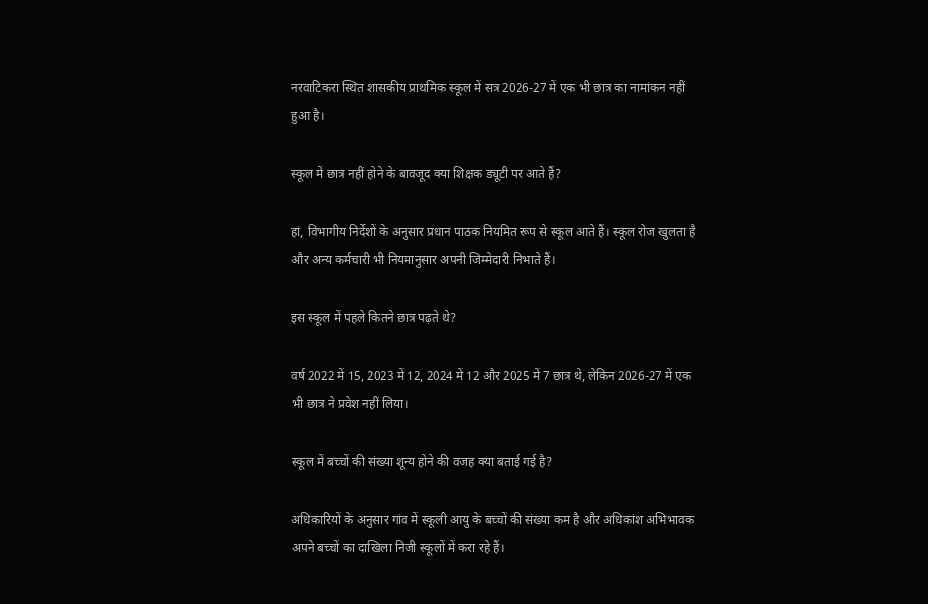नरवाटिकरा स्थित शासकीय प्राथमिक स्कूल में सत्र 2026-27 में एक भी छात्र का नामांकन नहीं हुआ है।

स्कूल में छात्र नहीं होने के बावजूद क्या शिक्षक ड्यूटी पर आते हैं?

हां, विभागीय निर्देशों के अनुसार प्रधान पाठक नियमित रूप से स्कूल आते हैं। स्कूल रोज खुलता है और अन्य कर्मचारी भी नियमानुसार अपनी जिम्मेदारी निभाते हैं।

इस स्कूल में पहले कितने छात्र पढ़ते थे?

वर्ष 2022 में 15, 2023 में 12, 2024 में 12 और 2025 में 7 छात्र थे, लेकिन 2026-27 में एक भी छात्र ने प्रवेश नहीं लिया।

स्कूल में बच्चों की संख्या शून्य होने की वजह क्या बताई गई है?

अधिकारियों के अनुसार गांव में स्कूली आयु के बच्चों की संख्या कम है और अधिकांश अभिभावक अपने बच्चों का दाखिला निजी स्कूलों में करा रहे हैं।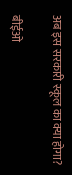अब इस सरकारी स्कूल का क्या होगा?

बीईओ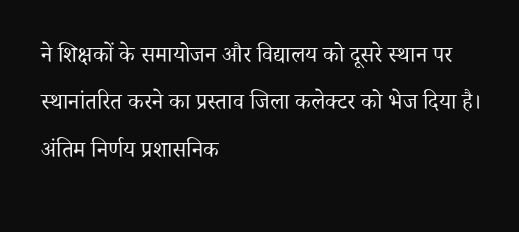ने शिक्षकों के समायोजन और विद्यालय को दूसरे स्थान पर स्थानांतरित करने का प्रस्ताव जिला कलेक्टर को भेज दिया है। अंतिम निर्णय प्रशासनिक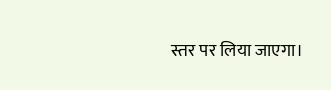स्तर पर लिया जाएगा।